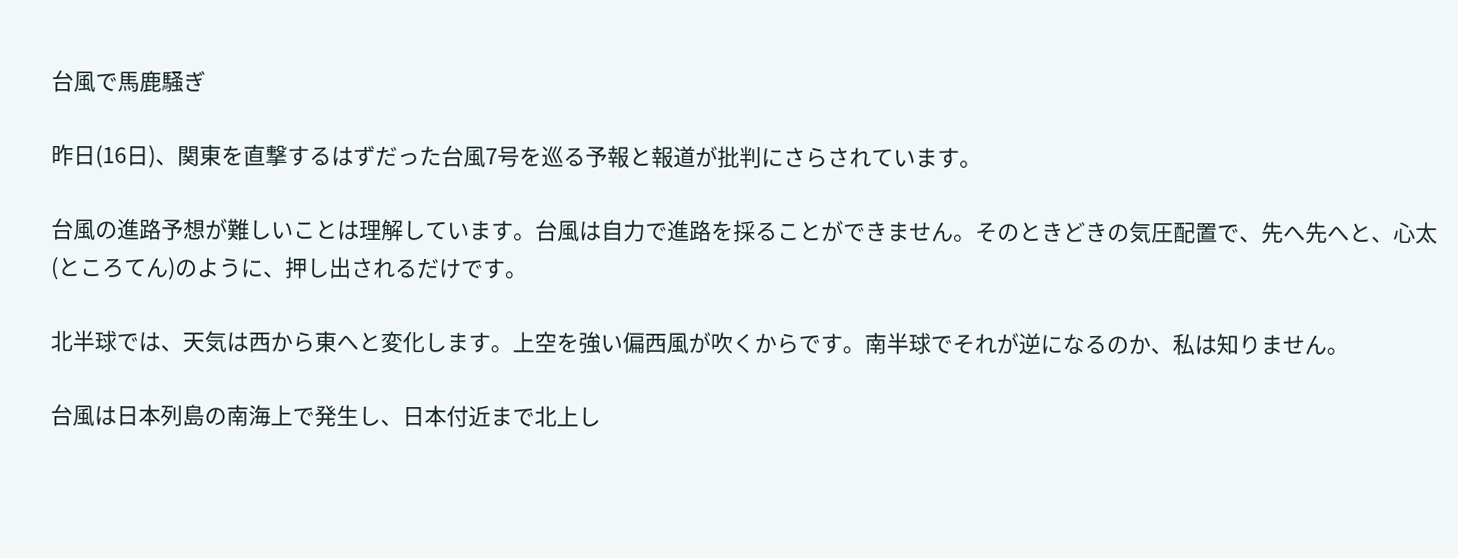台風で馬鹿騒ぎ

昨日(16日)、関東を直撃するはずだった台風7号を巡る予報と報道が批判にさらされています。

台風の進路予想が難しいことは理解しています。台風は自力で進路を採ることができません。そのときどきの気圧配置で、先へ先へと、心太(ところてん)のように、押し出されるだけです。

北半球では、天気は西から東へと変化します。上空を強い偏西風が吹くからです。南半球でそれが逆になるのか、私は知りません。

台風は日本列島の南海上で発生し、日本付近まで北上し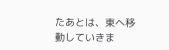たあとは、東へ移動していきま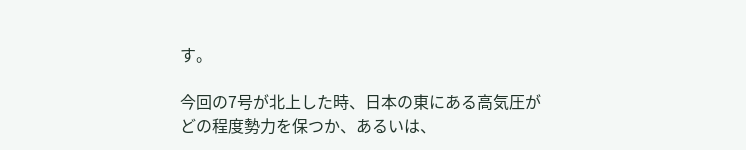す。

今回の7号が北上した時、日本の東にある高気圧がどの程度勢力を保つか、あるいは、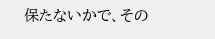保たないかで、その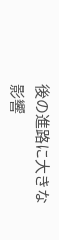後の進路に大きな影響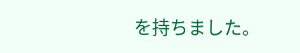を持ちました。